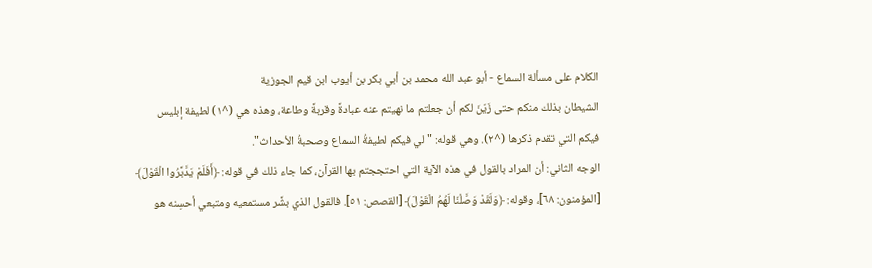الكلام على مسألة السماع - أبو عبد الله محمد بن أبي بكر بن أيوب ابن قيم الجوزية
الشيطان بذلك منكم حتى زَيّنَ لكم أن جعلتم ما نهيتم عنه عبادةً وقربةً وطاعة، وهذه هي (^١) لطيفة إبليس فيكم التي تقدم ذكرها (^٢). وهي قوله: "لي فيكم لطيفةُ السماع وصحبةُ الأحداث".
الوجه الثاني: أن المراد بالقول في هذه الآية التي احتججتم بها القرآن، كما جاء ذلك في قوله: ﴿أَفَلَمْ يَدَّبَّرُوا الْقَوْلَ﴾ [المؤمنون: ٦٨]، وقوله: ﴿وَلَقَدْ وَصَّلْنَا لَهُمُ الْقَوْلَ﴾ [القصص: ٥١]. فالقول الذي بشَّر مستمعيه ومتبعي أحسِنه هو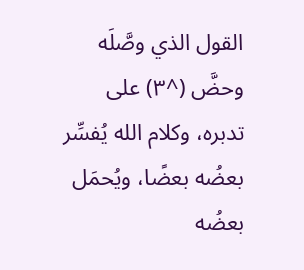القول الذي وصَّلَه وحضَّ (^٣) على تدبره، وكلام الله يُفسِّر بعضُه بعضًا، ويُحمَل بعضُه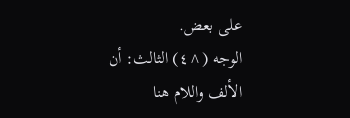على بعض.
الوجه (^٤) الثالث: أن الألف واللام هنا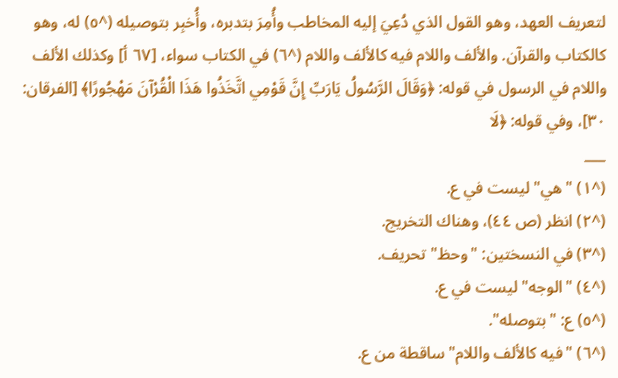لتعريف العهد، وهو القول الذي دُعِيَ إليه المخاطب وأُمِرَ بتدبره، وأُخبِر بتوصيله (^٥) له، وهو كالكتاب والقرآن. والألف واللام فيه كالألف واللام (^٦) في الكتاب سواء، [٦٧ أ] وكذلك الألف واللام في الرسول في قوله: ﴿وَقَالَ الرَّسُولُ يَارَبِّ إِنَّ قَوْمِي اتَّخَذُوا هَذَا الْقُرْآنَ مَهْجُورًا﴾ [الفرقان: ٣٠]، وفي قوله: ﴿لَا
___
(^١) "هي" ليست في ع.
(^٢) انظر (ص ٤٤)، وهناك التخريج.
(^٣) في النسختين: "وحظ" تحريف.
(^٤) "الوجه" ليست في ع.
(^٥) ع: "بتوصله".
(^٦) "فيه كالألف واللام" ساقطة من ع.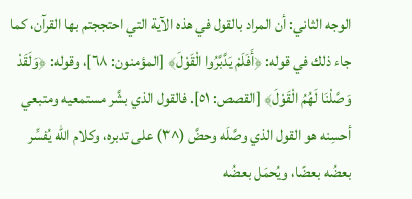الوجه الثاني: أن المراد بالقول في هذه الآية التي احتججتم بها القرآن، كما جاء ذلك في قوله: ﴿أَفَلَمْ يَدَّبَّرُوا الْقَوْلَ﴾ [المؤمنون: ٦٨]، وقوله: ﴿وَلَقَدْ وَصَّلْنَا لَهُمُ الْقَوْلَ﴾ [القصص: ٥١]. فالقول الذي بشَّر مستمعيه ومتبعي أحسِنه هو القول الذي وصَّلَه وحضَّ (^٣) على تدبره، وكلام الله يُفسِّر بعضُه بعضًا، ويُحمَل بعضُه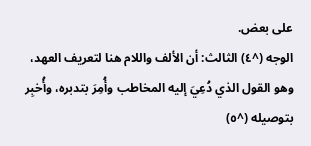على بعض.
الوجه (^٤) الثالث: أن الألف واللام هنا لتعريف العهد، وهو القول الذي دُعِيَ إليه المخاطب وأُمِرَ بتدبره، وأُخبِر بتوصيله (^٥)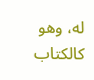له، وهو كالكتاب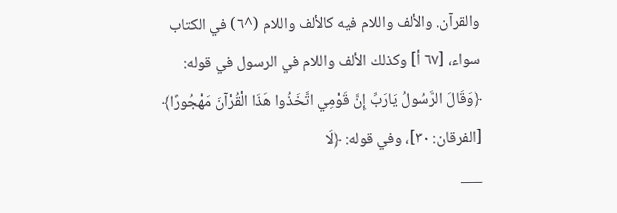والقرآن. والألف واللام فيه كالألف واللام (^٦) في الكتاب سواء، [٦٧ أ] وكذلك الألف واللام في الرسول في قوله: ﴿وَقَالَ الرَّسُولُ يَارَبِّ إِنَّ قَوْمِي اتَّخَذُوا هَذَا الْقُرْآنَ مَهْجُورًا﴾ [الفرقان: ٣٠]، وفي قوله: ﴿لَا
___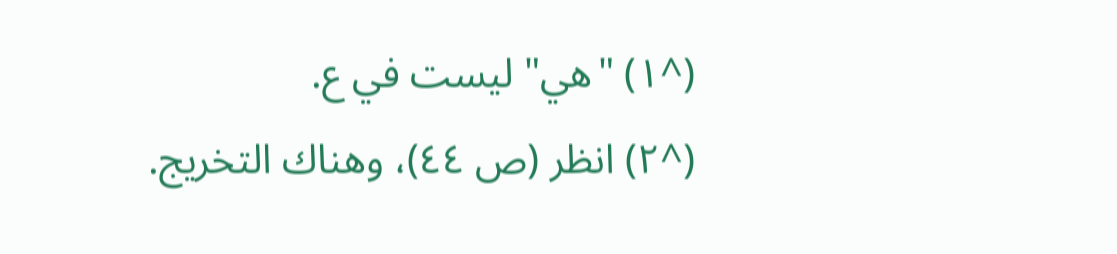(^١) "هي" ليست في ع.
(^٢) انظر (ص ٤٤)، وهناك التخريج.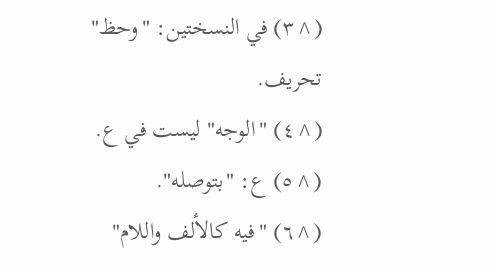(^٣) في النسختين: "وحظ" تحريف.
(^٤) "الوجه" ليست في ع.
(^٥) ع: "بتوصله".
(^٦) "فيه كالألف واللام"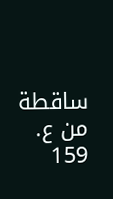ساقطة من ع.
159